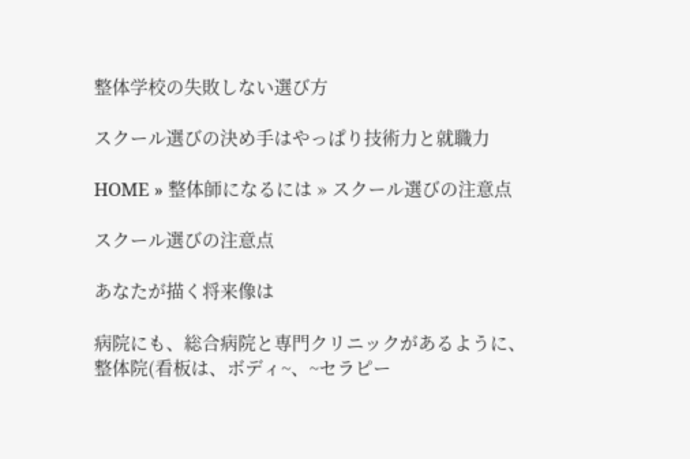整体学校の失敗しない選び方

スクール選びの決め手はやっぱり技術力と就職力

HOME » 整体師になるには » スクール選びの注意点

スクール選びの注意点

あなたが描く将来像は

病院にも、総合病院と専門クリニックがあるように、整体院(看板は、ボディ~、~セラピー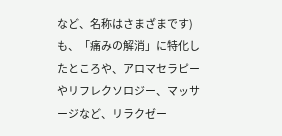など、名称はさまざまです)も、「痛みの解消」に特化したところや、アロマセラピーやリフレクソロジー、マッサージなど、リラクゼー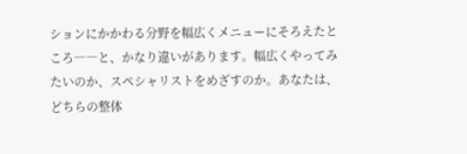ションにかかわる分野を幅広くメニューにそろえたところ――と、かなり違いがあります。幅広くやってみたいのか、スペシャリストをめざすのか。あなたは、どちらの整体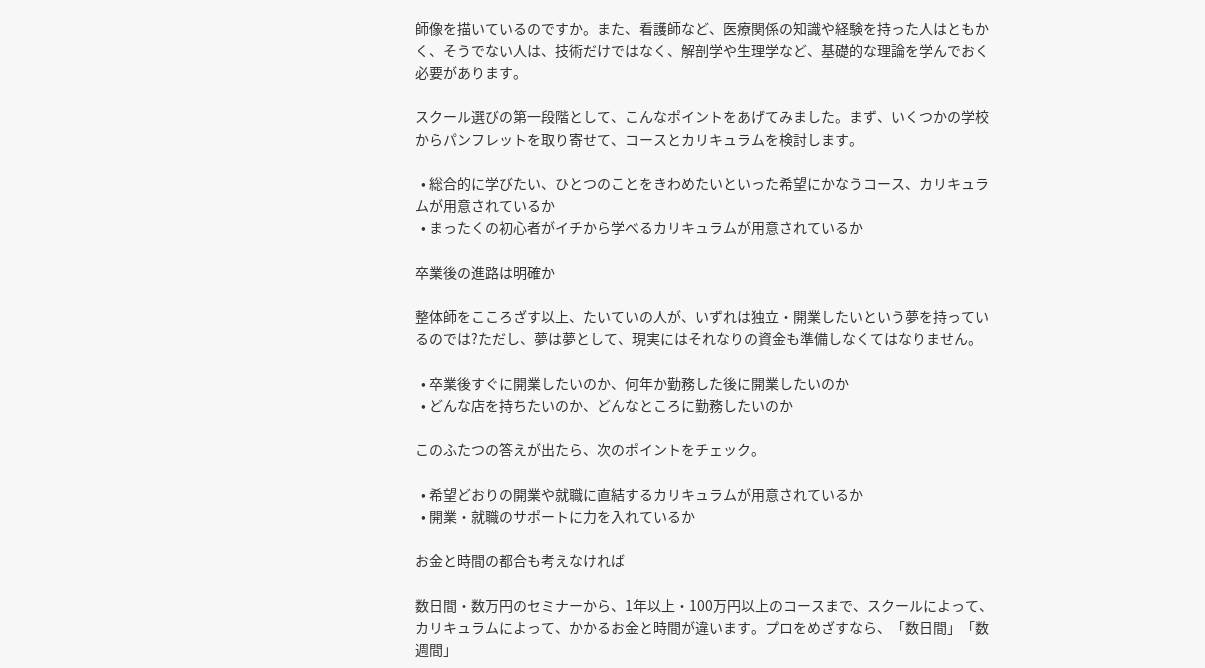師像を描いているのですか。また、看護師など、医療関係の知識や経験を持った人はともかく、そうでない人は、技術だけではなく、解剖学や生理学など、基礎的な理論を学んでおく必要があります。

スクール選びの第一段階として、こんなポイントをあげてみました。まず、いくつかの学校からパンフレットを取り寄せて、コースとカリキュラムを検討します。

  • 総合的に学びたい、ひとつのことをきわめたいといった希望にかなうコース、カリキュラムが用意されているか
  • まったくの初心者がイチから学べるカリキュラムが用意されているか

卒業後の進路は明確か

整体師をこころざす以上、たいていの人が、いずれは独立・開業したいという夢を持っているのでは?ただし、夢は夢として、現実にはそれなりの資金も準備しなくてはなりません。

  • 卒業後すぐに開業したいのか、何年か勤務した後に開業したいのか
  • どんな店を持ちたいのか、どんなところに勤務したいのか

このふたつの答えが出たら、次のポイントをチェック。

  • 希望どおりの開業や就職に直結するカリキュラムが用意されているか
  • 開業・就職のサポートに力を入れているか

お金と時間の都合も考えなければ

数日間・数万円のセミナーから、1年以上・100万円以上のコースまで、スクールによって、カリキュラムによって、かかるお金と時間が違います。プロをめざすなら、「数日間」「数週間」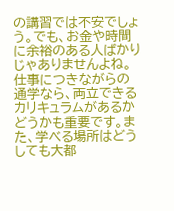の講習では不安でしょう。でも、お金や時間に余裕のある人ばかりじゃありませんよね。仕事につきながらの通学なら、両立できるカリキュラムがあるかどうかも重要です。また、学べる場所はどうしても大都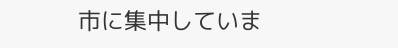市に集中していま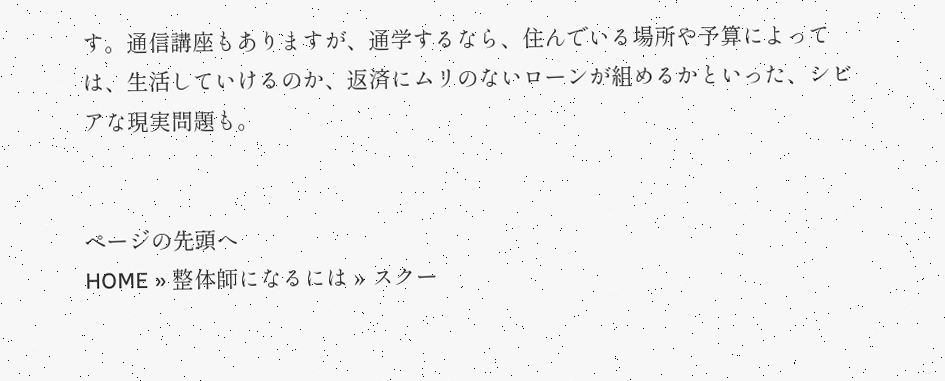す。通信講座もありますが、通学するなら、住んでいる場所や予算によっては、生活していけるのか、返済にムリのないローンが組めるかといった、シビアな現実問題も。


ページの先頭へ
HOME » 整体師になるには » スクー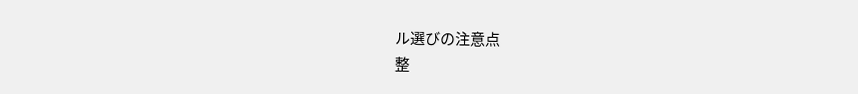ル選びの注意点
整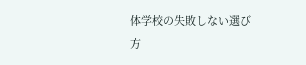体学校の失敗しない選び方